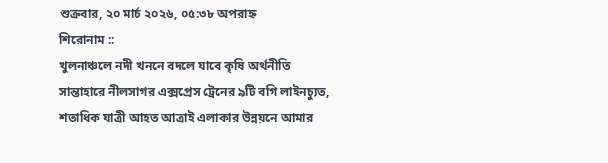শুক্রবার, ২০ মার্চ ২০২৬, ০৫:৩৮ অপরাহ্ন
শিরোনাম ::
খুলনাঞ্চলে নদী খননে বদলে যাবে কৃষি অর্থনীতি সান্তাহারে নীলসাগর এক্সপ্রেস ট্রেনের ৯টি বগি লাইনচ্যুত, শতাধিক যাত্রী আহত আত্রাই এলাকার উন্নয়নে আমার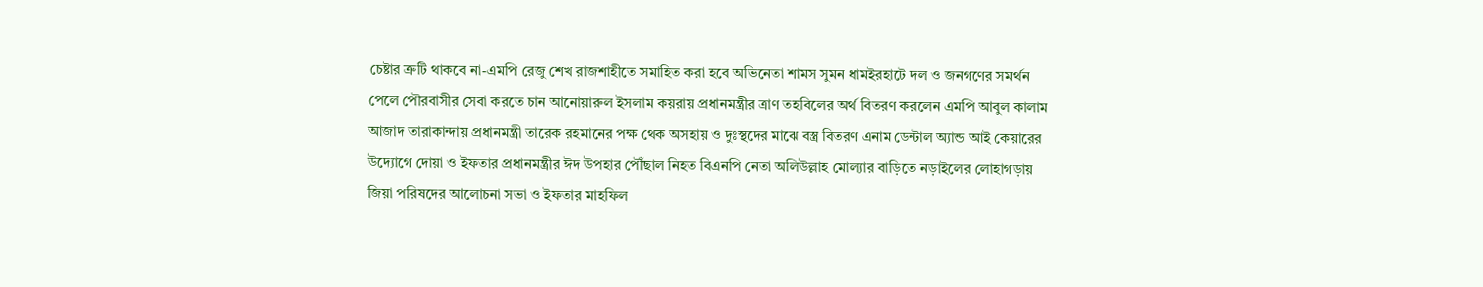চেষ্টার ত্রুটি থাকবে না-এমপি রেজু শেখ রাজশাহীতে সমাহিত করা হবে অভিনেতা শামস সুমন ধামইরহাটে দল ও জনগণের সমর্থন পেলে পৌরবাসীর সেবা করতে চান আনোয়ারুল ইসলাম কয়রায় প্রধানমন্ত্রীর ত্রাণ তহবিলের অর্থ বিতরণ করলেন এমপি আবুল কালাম আজাদ তারাকান্দায় প্রধানমন্ত্রী তারেক রহমানের পক্ষ থেক অসহায় ও দুঃস্থদের মাঝে বস্ত্র বিতরণ এনাম ডেন্টাল অ্যান্ড আই কেয়ারের উদ্যোগে দোয়া ও ইফতার প্রধানমন্ত্রীর ঈদ উপহার পৌঁছাল নিহত বিএনপি নেতা অলিউল্লাহ মোল্যার বাড়িতে নড়াইলের লোহাগড়ায় জিয়া পরিষদের আলোচনা সভা ও ইফতার মাহফিল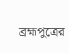ব্রহ্মপুত্রের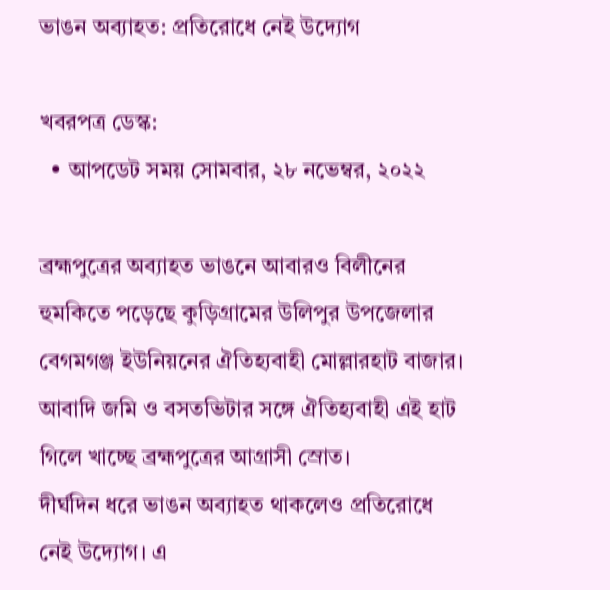ভাঙন অব্যাহত: প্রতিরোধে নেই উদ্যোগ

খবরপত্র ডেস্ক:
  • আপডেট সময় সোমবার, ২৮ নভেম্বর, ২০২২

ব্রহ্মপুত্রের অব্যাহত ভাঙনে আবারও বিলীনের হুমকিতে পড়েছে কুড়িগ্রামের উলিপুর উপজেলার বেগমগঞ্জ ইউনিয়নের ঐতিহ্যবাহী মোল্লারহাট বাজার। আবাদি জমি ও বসতভিটার সঙ্গে ঐতিহ্যবাহী এই হাট গিলে খাচ্ছে ব্রহ্মপুত্রের আগ্রাসী স্রোত।
দীর্ঘদিন ধরে ভাঙন অব্যাহত থাকলেও প্রতিরোধে নেই উদ্যোগ। এ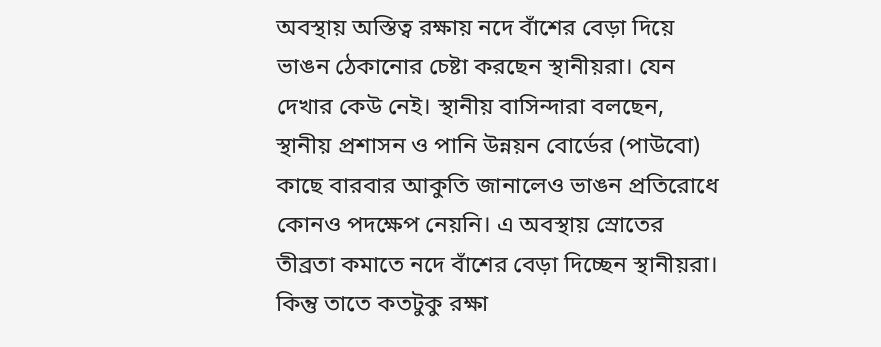অবস্থায় অস্তিত্ব রক্ষায় নদে বাঁশের বেড়া দিয়ে ভাঙন ঠেকানোর চেষ্টা করছেন স্থানীয়রা। যেন দেখার কেউ নেই। স্থানীয় বাসিন্দারা বলছেন, স্থানীয় প্রশাসন ও পানি উন্নয়ন বোর্ডের (পাউবো) কাছে বারবার আকুতি জানালেও ভাঙন প্রতিরোধে কোনও পদক্ষেপ নেয়নি। এ অবস্থায় স্রোতের তীব্রতা কমাতে নদে বাঁশের বেড়া দিচ্ছেন স্থানীয়রা। কিন্তু তাতে কতটুকু রক্ষা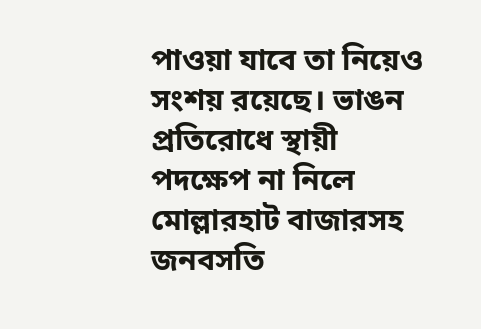পাওয়া যাবে তা নিয়েও সংশয় রয়েছে। ভাঙন প্রতিরোধে স্থায়ী পদক্ষেপ না নিলে মোল্লারহাট বাজারসহ জনবসতি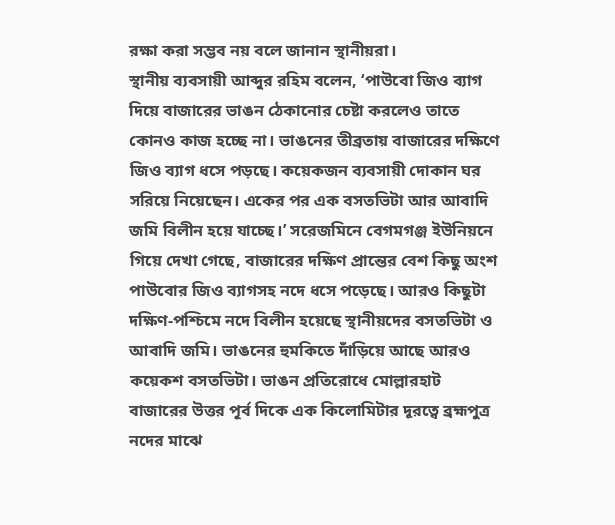রক্ষা করা সম্ভব নয় বলে জানান স্থানীয়রা।
স্থানীয় ব্যবসায়ী আব্দুর রহিম বলেন, ‘পাউবো জিও ব্যাগ দিয়ে বাজারের ভাঙন ঠেকানোর চেষ্টা করলেও তাতে কোনও কাজ হচ্ছে না। ভাঙনের তীব্রতায় বাজারের দক্ষিণে জিও ব্যাগ ধসে পড়ছে। কয়েকজন ব্যবসায়ী দোকান ঘর সরিয়ে নিয়েছেন। একের পর এক বসতভিটা আর আবাদি জমি বিলীন হয়ে যাচ্ছে।’ সরেজমিনে বেগমগঞ্জ ইউনিয়নে গিয়ে দেখা গেছে, বাজারের দক্ষিণ প্রান্তের বেশ কিছু অংশ পাউবোর জিও ব্যাগসহ নদে ধসে পড়েছে। আরও কিছুটা দক্ষিণ-পশ্চিমে নদে বিলীন হয়েছে স্থানীয়দের বসতভিটা ও আবাদি জমি। ভাঙনের হুমকিতে দাঁড়িয়ে আছে আরও কয়েকশ বসতভিটা। ভাঙন প্রতিরোধে মোল্লারহাট বাজারের উত্তর পূর্ব দিকে এক কিলোমিটার দূরত্বে ব্রহ্মপুত্র নদের মাঝে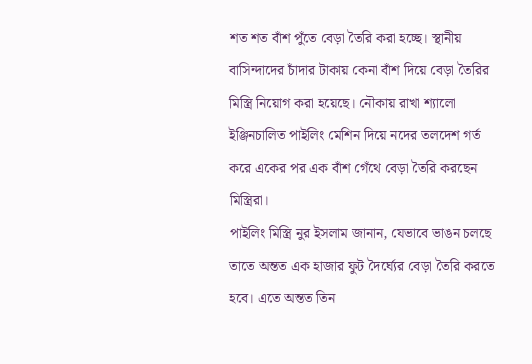শত শত বাঁশ পুঁতে বেড়া তৈরি করা হচ্ছে। স্থানীয় বাসিন্দাদের চাঁদার টাকায় কেনা বাঁশ দিয়ে বেড়া তৈরির মিস্ত্রি নিয়োগ করা হয়েছে। নৌকায় রাখা শ্যালো ইঞ্জিনচালিত পাইলিং মেশিন দিয়ে নদের তলদেশ গর্ত করে একের পর এক বাঁশ গেঁথে বেড়া তৈরি করছেন মিস্ত্রিরা।
পাইলিং মিস্ত্রি নুর ইসলাম জানান, যেভাবে ভাঙন চলছে তাতে অন্তত এক হাজার ফুট দৈর্ঘ্যের বেড়া তৈরি করতে হবে। এতে অন্তত তিন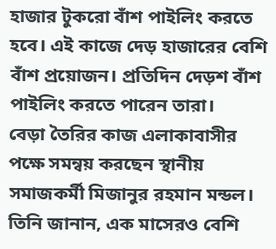হাজার টুকরো বাঁশ পাইলিং করতে হবে। এই কাজে দেড় হাজারের বেশি বাঁশ প্রয়োজন। প্রতিদিন দেড়শ বাঁশ পাইলিং করতে পারেন তারা।
বেড়া তৈরির কাজ এলাকাবাসীর পক্ষে সমন্বয় করছেন স্থানীয় সমাজকর্মী মিজানুর রহমান মন্ডল। তিনি জানান, এক মাসেরও বেশি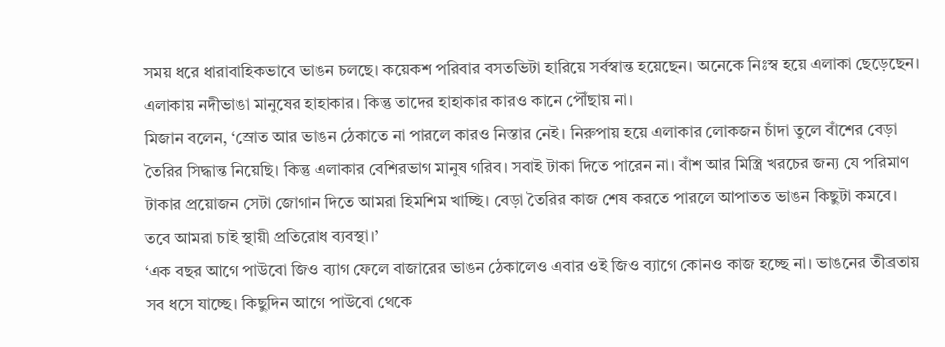সময় ধরে ধারাবাহিকভাবে ভাঙন চলছে। কয়েকশ পরিবার বসতভিটা হারিয়ে সর্বস্বান্ত হয়েছেন। অনেকে নিঃস্ব হয়ে এলাকা ছেড়েছেন। এলাকায় নদীভাঙা মানুষের হাহাকার। কিন্তু তাদের হাহাকার কারও কানে পৌঁছায় না।
মিজান বলেন, ‘স্রোত আর ভাঙন ঠেকাতে না পারলে কারও নিস্তার নেই। নিরুপায় হয়ে এলাকার লোকজন চাঁদা তুলে বাঁশের বেড়া তৈরির সিদ্ধান্ত নিয়েছি। কিন্তু এলাকার বেশিরভাগ মানুষ গরিব। সবাই টাকা দিতে পারেন না। বাঁশ আর মিস্ত্রি খরচের জন্য যে পরিমাণ টাকার প্রয়োজন সেটা জোগান দিতে আমরা হিমশিম খাচ্ছি। বেড়া তৈরির কাজ শেষ করতে পারলে আপাতত ভাঙন কিছুটা কমবে। তবে আমরা চাই স্থায়ী প্রতিরোধ ব্যবস্থা।’
‘এক বছর আগে পাউবো জিও ব্যাগ ফেলে বাজারের ভাঙন ঠেকালেও এবার ওই জিও ব্যাগে কোনও কাজ হচ্ছে না। ভাঙনের তীব্রতায় সব ধসে যাচ্ছে। কিছুদিন আগে পাউবো থেকে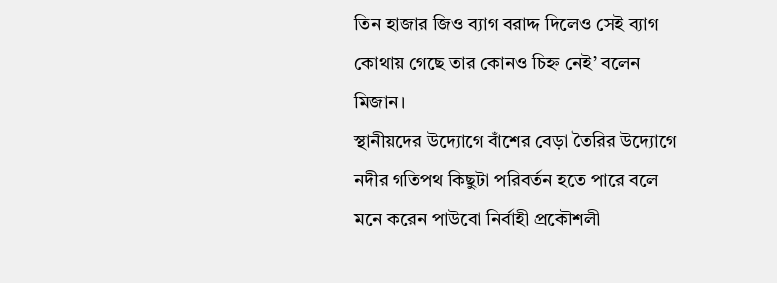তিন হাজার জিও ব্যাগ বরাদ্দ দিলেও সেই ব্যাগ কোথায় গেছে তার কোনও চিহ্ন নেই’ বলেন মিজান।
স্থানীয়দের উদ্যোগে বাঁশের বেড়া তৈরির উদ্যোগে নদীর গতিপথ কিছুটা পরিবর্তন হতে পারে বলে মনে করেন পাউবো নির্বাহী প্রকৌশলী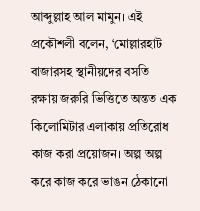আব্দুল্লাহ আল মামুন। এই প্রকৌশলী বলেন, ‘মোল্লারহাট বাজারসহ স্থানীয়দের বসতি রক্ষায় জরুরি ভিত্তিতে অন্তত এক কিলোমিটার এলাকায় প্রতিরোধ কাজ করা প্রয়োজন। অল্প অল্প করে কাজ করে ভাঙন ঠেকানো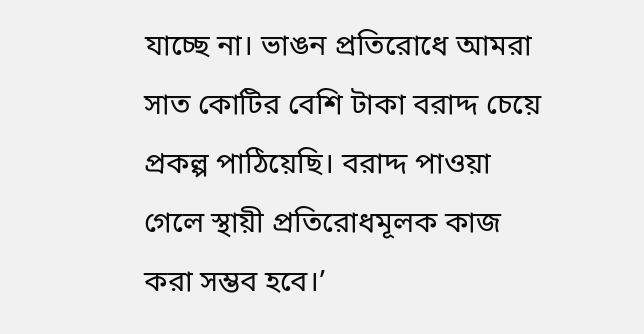যাচ্ছে না। ভাঙন প্রতিরোধে আমরা সাত কোটির বেশি টাকা বরাদ্দ চেয়ে প্রকল্প পাঠিয়েছি। বরাদ্দ পাওয়া গেলে স্থায়ী প্রতিরোধমূলক কাজ করা সম্ভব হবে।’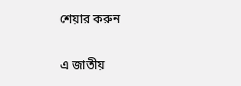শেয়ার করুন

এ জাতীয়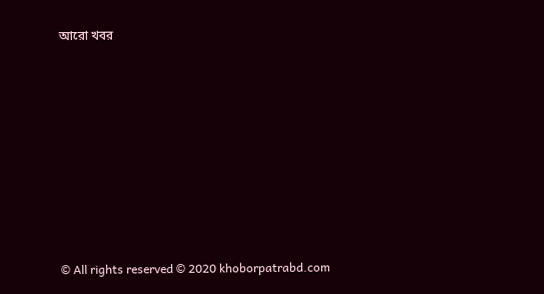আরো খবর









© All rights reserved © 2020 khoborpatrabd.com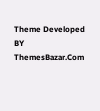Theme Developed BY ThemesBazar.Com